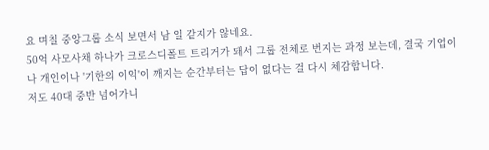요 며칠 중앙그룹 소식 보면서 남 일 같지가 않네요.
50억 사모사채 하나가 크로스디폴트 트리거가 돼서 그룹 전체로 번지는 과정 보는데, 결국 기업이나 개인이나 '기한의 이익'이 깨지는 순간부터는 답이 없다는 걸 다시 체감합니다.
저도 40대 중반 넘어가니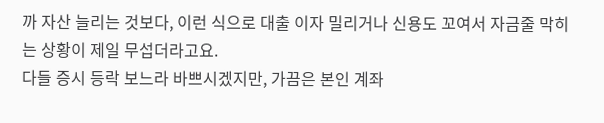까 자산 늘리는 것보다, 이런 식으로 대출 이자 밀리거나 신용도 꼬여서 자금줄 막히는 상황이 제일 무섭더라고요.
다들 증시 등락 보느라 바쁘시겠지만, 가끔은 본인 계좌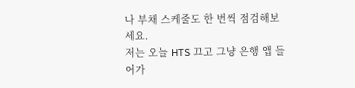나 부채 스케줄도 한 번씩 점검해보세요.
저는 오늘 HTS 끄고 그냥 은행 앱 들어가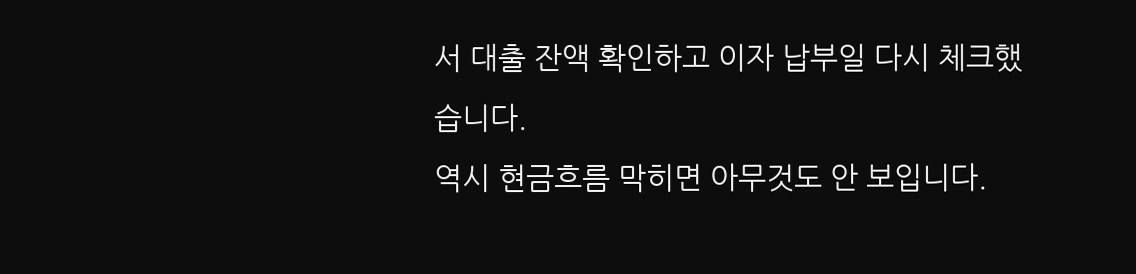서 대출 잔액 확인하고 이자 납부일 다시 체크했습니다.
역시 현금흐름 막히면 아무것도 안 보입니다.